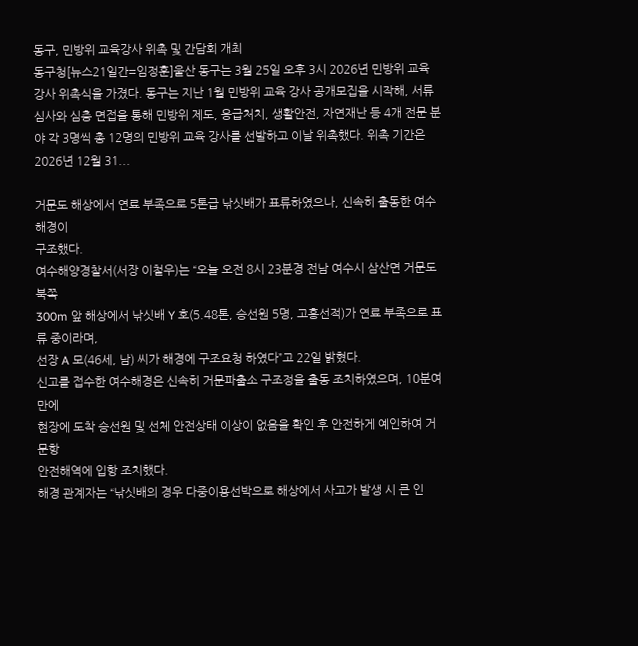동구, 민방위 교육강사 위촉 및 간담회 개최
동구청[뉴스21일간=임정훈]울산 동구는 3월 25일 오후 3시 2026년 민방위 교육 강사 위촉식을 가졌다. 동구는 지난 1월 민방위 교육 강사 공개모집을 시작해, 서류심사와 심층 면접을 통해 민방위 제도, 응급처치, 생활안전, 자연재난 등 4개 전문 분야 각 3명씩 총 12명의 민방위 교육 강사를 선발하고 이날 위촉했다. 위촉 기간은 2026년 12월 31...

거문도 해상에서 연료 부족으로 5톤급 낚싯배가 표류하였으나, 신속히 출동한 여수해경이
구조했다.
여수해양경찰서(서장 이철우)는 “오늘 오전 8시 23분경 전남 여수시 삼산면 거문도 북쪽
300m 앞 해상에서 낚싯배 Y 호(5.48톤, 승선원 5명, 고흥선적)가 연료 부족으로 표류 중이라며,
선장 A 모(46세, 남) 씨가 해경에 구조요청 하였다”고 22일 밝혔다.
신고를 접수한 여수해경은 신속히 거문파출소 구조정을 출동 조치하였으며, 10분여 만에
현장에 도착 승선원 및 선체 안전상태 이상이 없음을 확인 후 안전하게 예인하여 거문항
안전해역에 입항 조치했다.
해경 관계자는 “낚싯배의 경우 다중이용선박으로 해상에서 사고가 발생 시 큰 인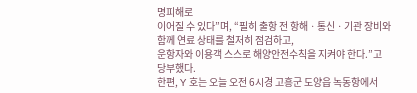명피해로
이어질 수 있다”며, “필히 출항 전 항해ㆍ통신ㆍ기관 장비와 함께 연료 상태를 철저히 점검하고,
운항자와 이용객 스스로 해양안전수칙을 지켜야 한다.”고 당부했다.
한편, Y 호는 오늘 오전 6시경 고흥군 도양읍 녹동항에서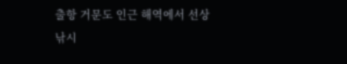출항 거문도 인근 해역에서 선상
낚시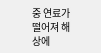중 연료가 떨어져 해상에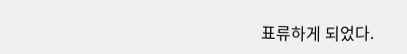표류하게 되었다.